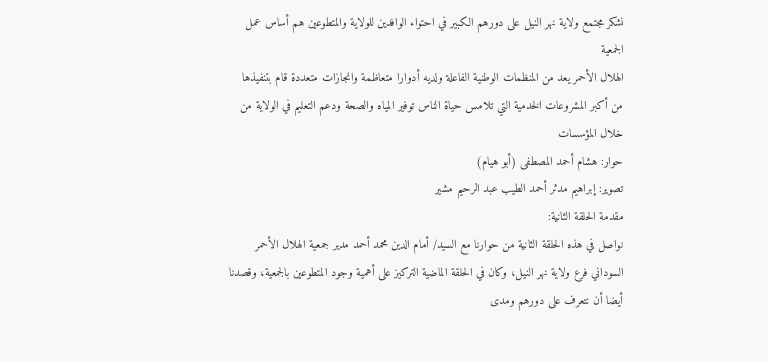نشكر مجتمع ولاية نهر النيل على دورهم الكبير في احتواء الوافدين للولاية والمتطوعين هم أساس عمل الجمعية
الهلال الأحمر يعد من المنظمات الوطنية الفاعلة ولديه أدوارا متعاظمة وانجازات متعددة قام بتنفيذها
من أكبر المشروعات الخدمية التي تلامس حياة الناس توفير المياه والصحة ودعم التعليم في الولاية من خلال المؤسسات
حوار: هشام أحمد المصطفى (أبو هيام)
تصوير: إبراهيم مدثر أحمد الطيب عبد الرحيم مشير
مقدمة الحلقة الثانية:
نواصل في هذه الحلقة الثانية من حوارنا مع السيد/ أمام الدين محمد أحمد مدير جمعية الهلال الأحمر السوداني فرع ولاية نهر النيل، وكان في الحلقة الماضية التركيز على أهمية وجود المتطوعين بالجمعية، وقصدنا أيضا أن نتعرف على دورهم ومدى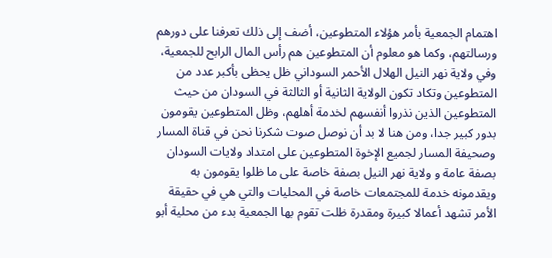اهتمام الجمعية بأمر هؤلاء المتطوعين، أضف إلى ذلك تعرفنا على دورهم ورسالتهم، وكما هو معلوم أن المتطوعين هم رأس المال الرابح للجمعية، وفي ولاية نهر النيل الهلال الأحمر السوداني ظل يحظى بأكبر عدد من المتطوعين وتكاد تكون الولاية الثانية أو الثالثة في السودان من حيث المتطوعين الذين نذروا أنفسهم لخدمة أهلهم، وظل المتطوعين يقومون بدور كبير جدا، ومن هنا لا بد أن نوصل صوت شكرنا نحن في قناة المسار وصحيفة المسار لجميع الإخوة المتطوعين على امتداد ولايات السودان بصفة عامة و ولاية نهر النيل بصفة خاصة على ما ظلوا يقومون به ويقدمونه خدمة للمجتمعات خاصة في المحليات والتي هي في حقيقة الأمر تشهد أعمالا كبيرة ومقدرة ظلت تقوم بها الجمعية بدء من محلية أبو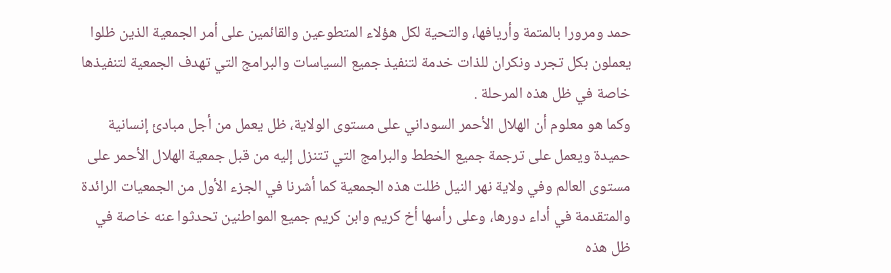حمد ومرورا بالمتمة وأريافها، والتحية لكل هؤلاء المتطوعين والقائمين على أمر الجمعية الذين ظلوا يعملون بكل تجرد ونكران للذات خدمة لتنفيذ جميع السياسات والبرامج التي تهدف الجمعية لتنفيذها خاصة في ظل هذه المرحلة .
وكما هو معلوم أن الهلال الأحمر السوداني على مستوى الولاية، ظل يعمل من أجل مبادئ إنسانية حميدة ويعمل على ترجمة جميع الخطط والبرامج التي تتنزل إليه من قبل جمعية الهلال الأحمر على مستوى العالم وفي ولاية نهر النيل ظلت هذه الجمعية كما أشرنا في الجزء الأول من الجمعيات الرائدة والمتقدمة في أداء دورها، وعلى رأسها أخ كريم وابن كريم جميع المواطنين تحدثوا عنه خاصة في ظل هذه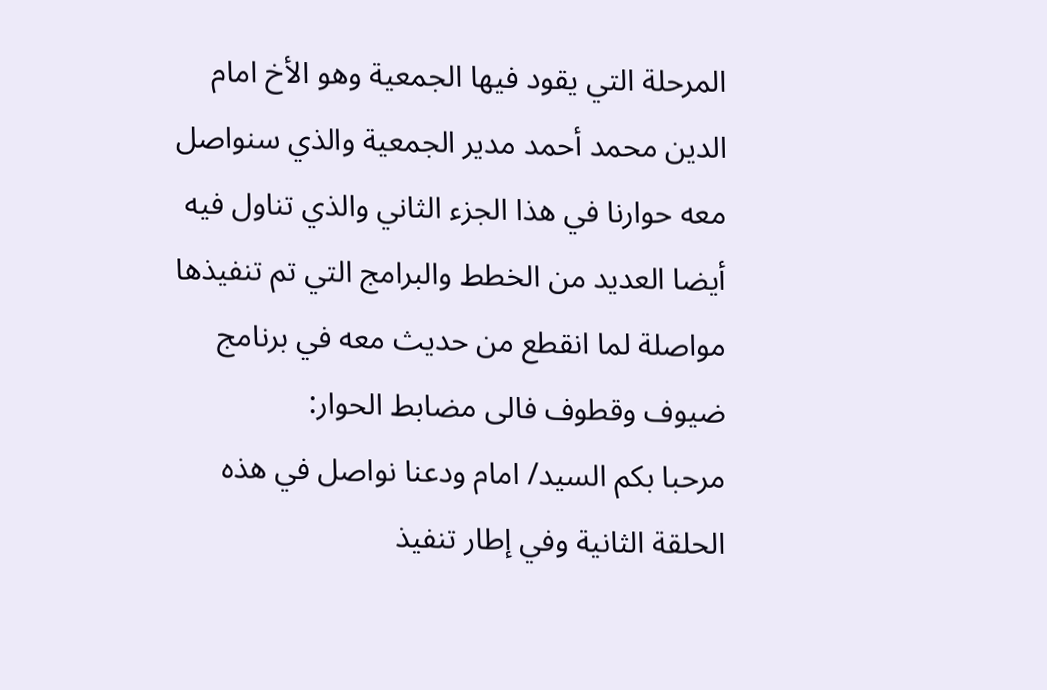المرحلة التي يقود فيها الجمعية وهو الأخ امام الدين محمد أحمد مدير الجمعية والذي سنواصل معه حوارنا في هذا الجزء الثاني والذي تناول فيه أيضا العديد من الخطط والبرامج التي تم تنفيذها مواصلة لما انقطع من حديث معه في برنامج ضيوف وقطوف فالى مضابط الحوار:
مرحبا بكم السيد/ امام ودعنا نواصل في هذه الحلقة الثانية وفي إطار تنفيذ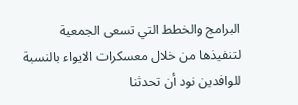البرامج والخطط التي تسعى الجمعية لتنفيذها من خلال معسكرات الايواء بالنسبة للوافدين نود أن تحدثنا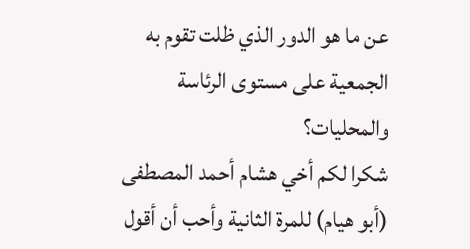عن ما هو الدور الذي ظلت تقوم به الجمعية على مستوى الرئاسة والمحليات؟
شكرا لكم أخي هشام أحمد المصطفى (أبو هيام) للمرة الثانية وأحب أن أقول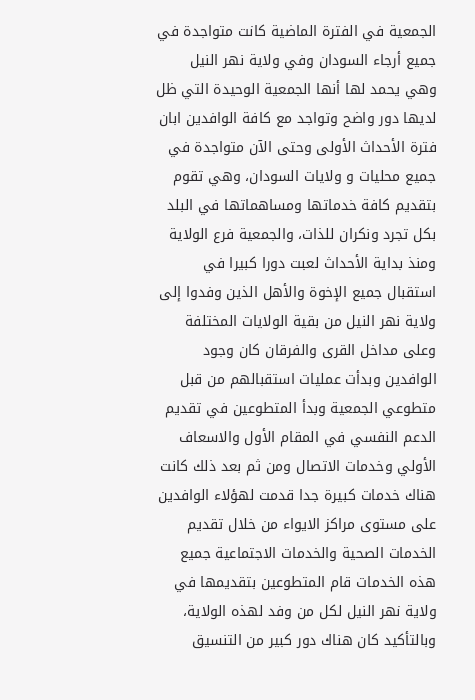الجمعية في الفترة الماضية كانت متواجدة في جميع أرجاء السودان وفي ولاية نهر النيل وهي يحمد لها أنها الجمعية الوحيدة التي ظل لديها دور واضح وتواجد مع كافة الوافدين ابان فترة الأحداث الأولى وحتى الآن متواجدة في جميع محليات و ولايات السودان، وهي تقوم بتقديم كافة خدماتها ومساهماتها في البلد بكل تجرد ونكران للذات، والجمعية فرع الولاية ومنذ بداية الأحداث لعبت دورا كبيرا في استقبال جميع الإخوة والأهل الذين وفدوا إلى ولاية نهر النيل من بقية الولايات المختلفة وعلى مداخل القرى والفرقان كان وجود الوافدين وبدأت عمليات استقبالهم من قبل متطوعي الجمعية وبدأ المتطوعين في تقديم الدعم النفسي في المقام الأول والاسعاف الأولي وخدمات الاتصال ومن ثم بعد ذلك كانت هناك خدمات كبيرة جدا قدمت لهؤلاء الوافدين على مستوى مراكز الايواء من خلال تقديم الخدمات الصحية والخدمات الاجتماعية جميع هذه الخدمات قام المتطوعين بتقديمها في ولاية نهر النيل لكل من وفد لهذه الولاية، وبالتأكيد كان هناك دور كبير من التنسيق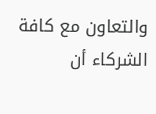والتعاون مع كافة الشركاء أن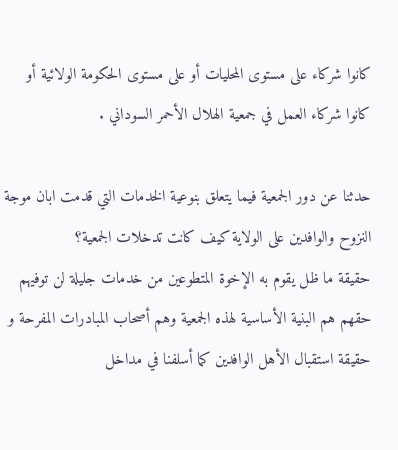كانوا شركاء على مستوى المحليات أو على مستوى الحكومة الولائية أو كانوا شركاء العمل في جمعية الهلال الأحمر السوداني .

حدثنا عن دور الجمعية فيما يتعلق بنوعية الخدمات التي قدمت ابان موجة النزوح والوافدين على الولاية كيف كانت تدخلات الجمعية؟
حقيقة ما ظل يقوم به الإخوة المتطوعين من خدمات جليلة لن توفيهم حقهم هم البنية الأساسية لهذه الجمعية وهم أصحاب المبادرات المفرحة و حقيقة استقبال الأهل الوافدين كما أسلفنا في مداخل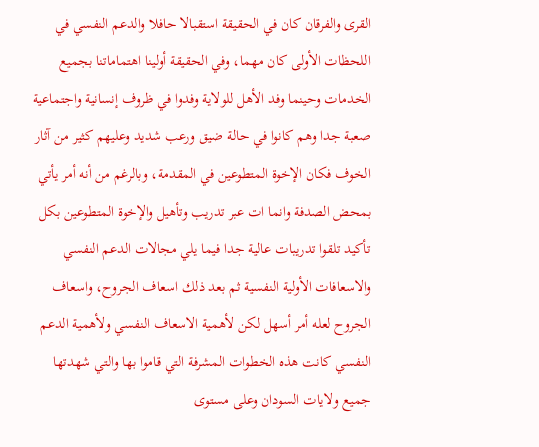القرى والفرقان كان في الحقيقة استقبالا حافلا والدعم النفسي في اللحظات الأولى كان مهما، وفي الحقيقة أولينا اهتماماتنا بجميع الخدمات وحينما وفد الأهل للولاية وفدوا في ظروف إنسانية واجتماعية صعبة جدا وهم كانوا في حالة ضيق ورعب شديد وعليهم كثير من آثار الخوف فكان الإخوة المتطوعين في المقدمة، وبالرغم من أنه أمر يأتي بمحض الصدفة وانما ات عبر تدريب وتأهيل والإخوة المتطوعين بكل تأكيد تلقوا تدريبات عالية جدا فيما يلي مجالات الدعم النفسي والاسعافات الأولية النفسية ثم بعد ذلك اسعاف الجروح، واسعاف الجروح لعله أمر أسهل لكن لأهمية الاسعاف النفسي ولأهمية الدعم النفسي كانت هذه الخطوات المشرفة التي قاموا بها والتي شهدتها جميع ولايات السودان وعلى مستوى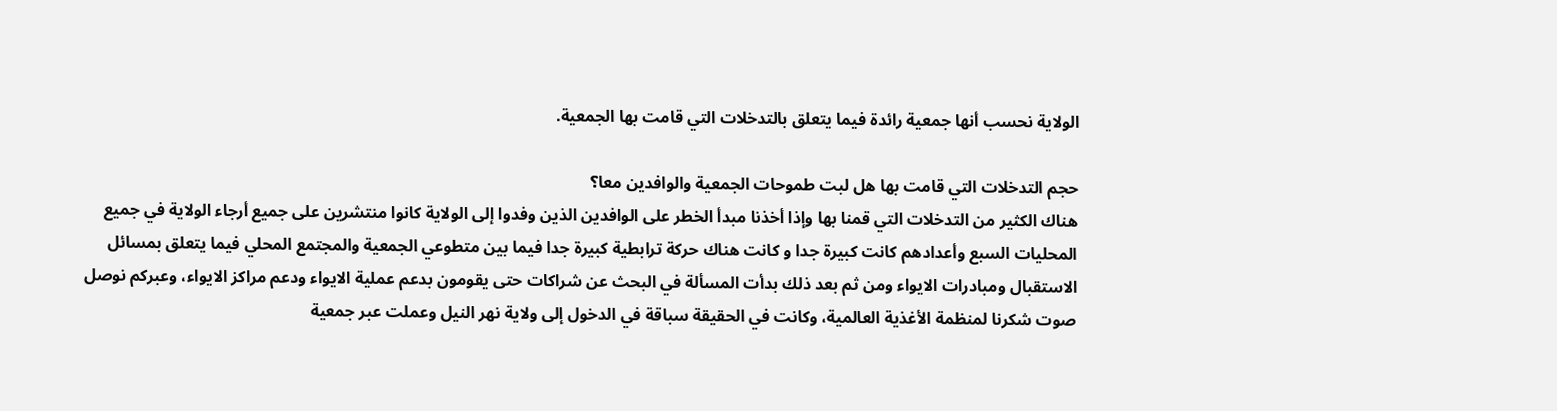الولاية نحسب أنها جمعية رائدة فيما يتعلق بالتدخلات التي قامت بها الجمعية.

حجم التدخلات التي قامت بها هل لبت طموحات الجمعية والوافدين معا؟
هناك الكثير من التدخلات التي قمنا بها وإذا أخذنا مبدأ الخطر على الوافدين الذين وفدوا إلى الولاية كانوا منتشرين على جميع أرجاء الولاية في جميع المحليات السبع وأعدادهم كانت كبيرة جدا و كانت هناك حركة ترابطية كبيرة جدا فيما بين متطوعي الجمعية والمجتمع المحلي فيما يتعلق بمسائل الاستقبال ومبادرات الايواء ومن ثم بعد ذلك بدأت المسألة في البحث عن شراكات حتى يقومون بدعم عملية الايواء ودعم مراكز الايواء، وعبركم نوصل صوت شكرنا لمنظمة الأغذية العالمية، وكانت في الحقيقة سباقة في الدخول إلى ولاية نهر النيل وعملت عبر جمعية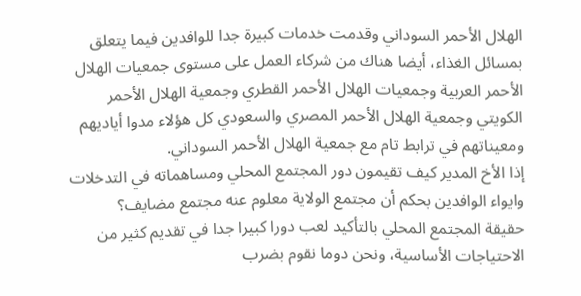الهلال الأحمر السوداني وقدمت خدمات كبيرة جدا للوافدين فيما يتعلق بمسائل الغذاء، أيضا هناك من شركاء العمل على مستوى جمعيات الهلال الأحمر العربية وجمعيات الهلال الأحمر القطري وجمعية الهلال الأحمر الكويتي وجمعية الهلال الأحمر المصري والسعودي كل هؤلاء مدوا أياديهم ومعيناتهم في ترابط تام مع جمعية الهلال الأحمر السوداني.
إذا الأخ المدير كيف تقيمون دور المجتمع المحلي ومساهماته في التدخلات وايواء الوافدين بحكم أن مجتمع الولاية معلوم عنه مجتمع مضايف؟
حقيقة المجتمع المحلي بالتأكيد لعب دورا كبيرا جدا في تقديم كثير من الاحتياجات الأساسية، ونحن دوما نقوم بضرب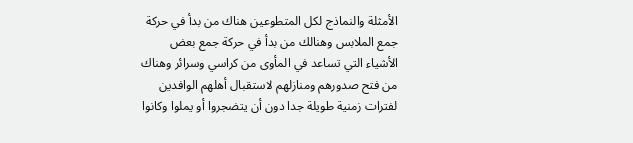الأمثلة والنماذج لكل المتطوعين هناك من بدأ في حركة جمع الملابس وهنالك من بدأ في حركة جمع بعض الأشياء التي تساعد في المأوى من كراسي وسرائر وهناك من فتح صدورهم ومنازلهم لاستقبال أهلهم الوافدين لفترات زمنية طويلة جدا دون أن يتضجروا أو يملوا وكانوا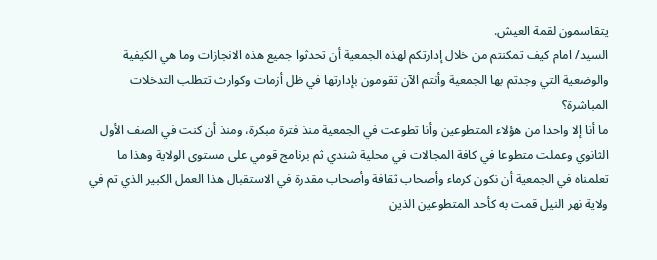يتقاسمون لقمة العيش.
السيد/ امام كيف تمكنتم من خلال إدارتكم لهذه الجمعية أن تحدثوا جميع هذه الانجازات وما هي الكيفية والوضعية التي وجدتم بها الجمعية وأنتم الآن تقومون بإدارتها في ظل أزمات وكوارث تتطلب التدخلات المباشرة؟
ما أنا إلا واحدا من هؤلاء المتطوعين وأنا تطوعت في الجمعية منذ فترة مبكرة، ومنذ أن كنت في الصف الأول الثانوي وعملت متطوعا في كافة المجالات في محلية شندي ثم برنامج قومي على مستوى الولاية وهذا ما تعلمناه في الجمعية أن نكون كرماء وأصحاب ثقافة وأصحاب مقدرة في الاستقبال هذا العمل الكبير الذي تم في ولاية نهر النيل قمت به كأحد المتطوعين الذين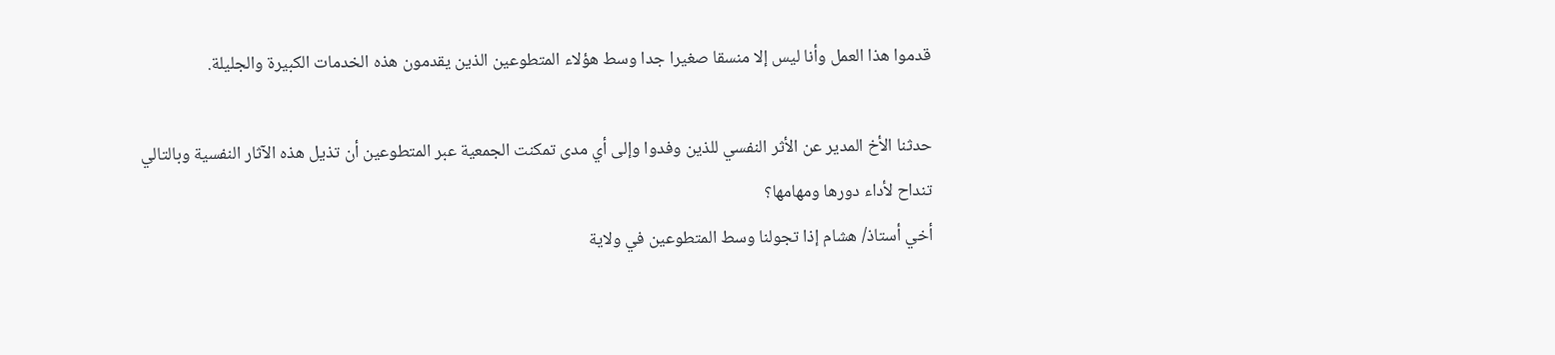قدموا هذا العمل وأنا ليس إلا منسقا صغيرا جدا وسط هؤلاء المتطوعين الذين يقدمون هذه الخدمات الكبيرة والجليلة.

حدثنا الأخ المدير عن الأثر النفسي للذين وفدوا وإلى أي مدى تمكنت الجمعية عبر المتطوعين أن تذيل هذه الآثار النفسية وبالتالي تنداح لأداء دورها ومهامها؟
أخي أستاذ/ هشام إذا تجولنا وسط المتطوعين في ولاية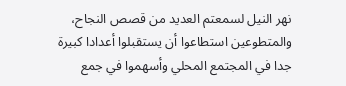نهر النيل لسمعتم العديد من قصص النجاح، والمتطوعين استطاعوا أن يستقبلوا أعدادا كبيرة جدا في المجتمع المحلي وأسهموا في جمع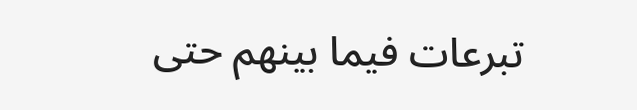تبرعات فيما بينهم حتى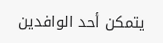يتمكن أحد الوافدين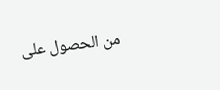من الحصول على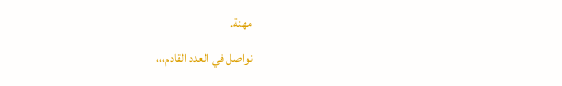مهنة.

نواصل في العدد القادم،،،